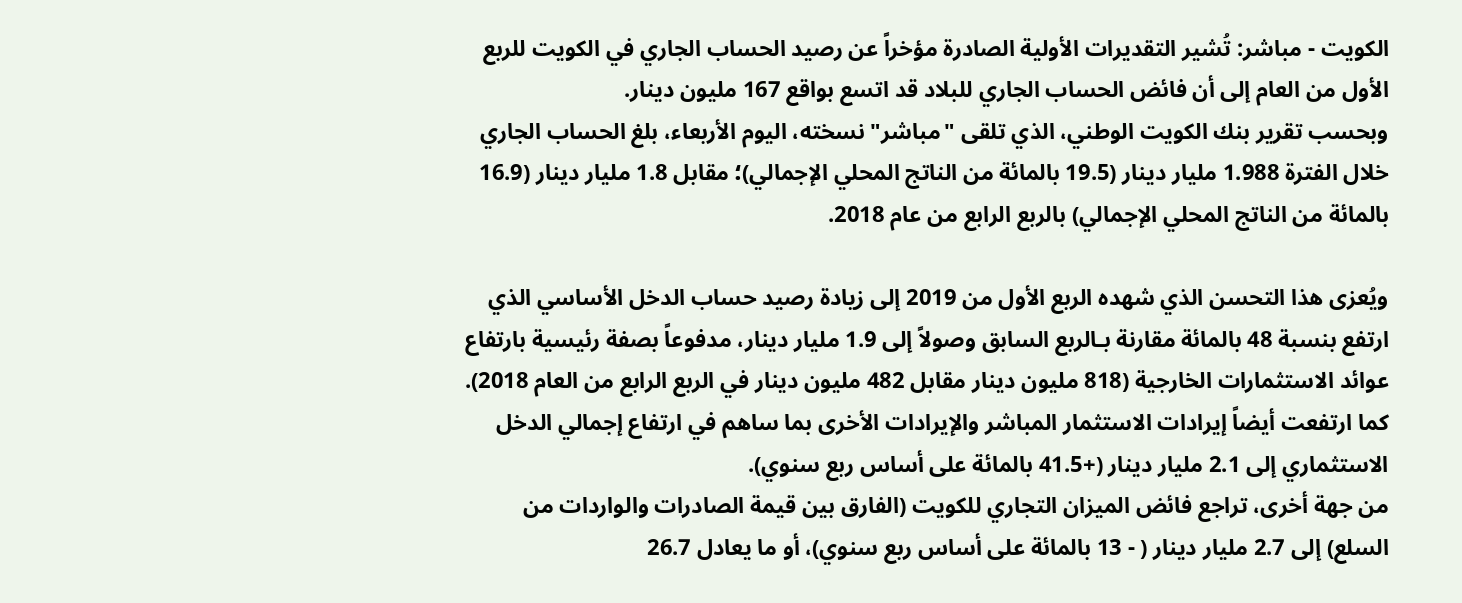الكويت - مباشر: تُشير التقديرات الأولية الصادرة مؤخراً عن رصيد الحساب الجاري في الكويت للربع الأول من العام إلى أن فائض الحساب الجاري للبلاد قد اتسع بواقع 167 مليون دينار.
وبحسب تقرير بنك الكويت الوطني، الذي تلقى "مباشر" نسخته، اليوم الأربعاء، بلغ الحساب الجاري خلال الفترة 1.988 مليار دينار (19.5 بالمائة من الناتج المحلي الإجمالي)؛ مقابل 1.8 مليار دينار (16.9 بالمائة من الناتج المحلي الإجمالي) بالربع الرابع من عام 2018.

ويُعزى هذا التحسن الذي شهده الربع الأول من 2019 إلى زيادة رصيد حساب الدخل الأساسي الذي ارتفع بنسبة 48 بالمائة مقارنة بـالربع السابق وصولاً إلى 1.9 مليار دينار، مدفوعاً بصفة رئيسية بارتفاع عوائد الاستثمارات الخارجية (818 مليون دينار مقابل 482 مليون دينار في الربع الرابع من العام 2018).
كما ارتفعت أيضاً إيرادات الاستثمار المباشر والإيرادات الأخرى بما ساهم في ارتفاع إجمالي الدخل الاستثماري إلى 2.1 مليار دينار (+41.5 بالمائة على أساس ربع سنوي).
من جهة أخرى، تراجع فائض الميزان التجاري للكويت (الفارق بين قيمة الصادرات والواردات من السلع) إلى 2.7 مليار دينار ( - 13 بالمائة على أساس ربع سنوي)، أو ما يعادل 26.7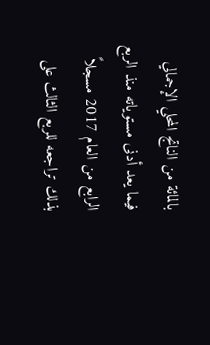بالمائة من الناتج المحلي الإجمالي فيما يعد أدنى مستوياته منذ الربع الرابع من العام 2017 مسجلاً بذلك تراجعه للربع الثالث على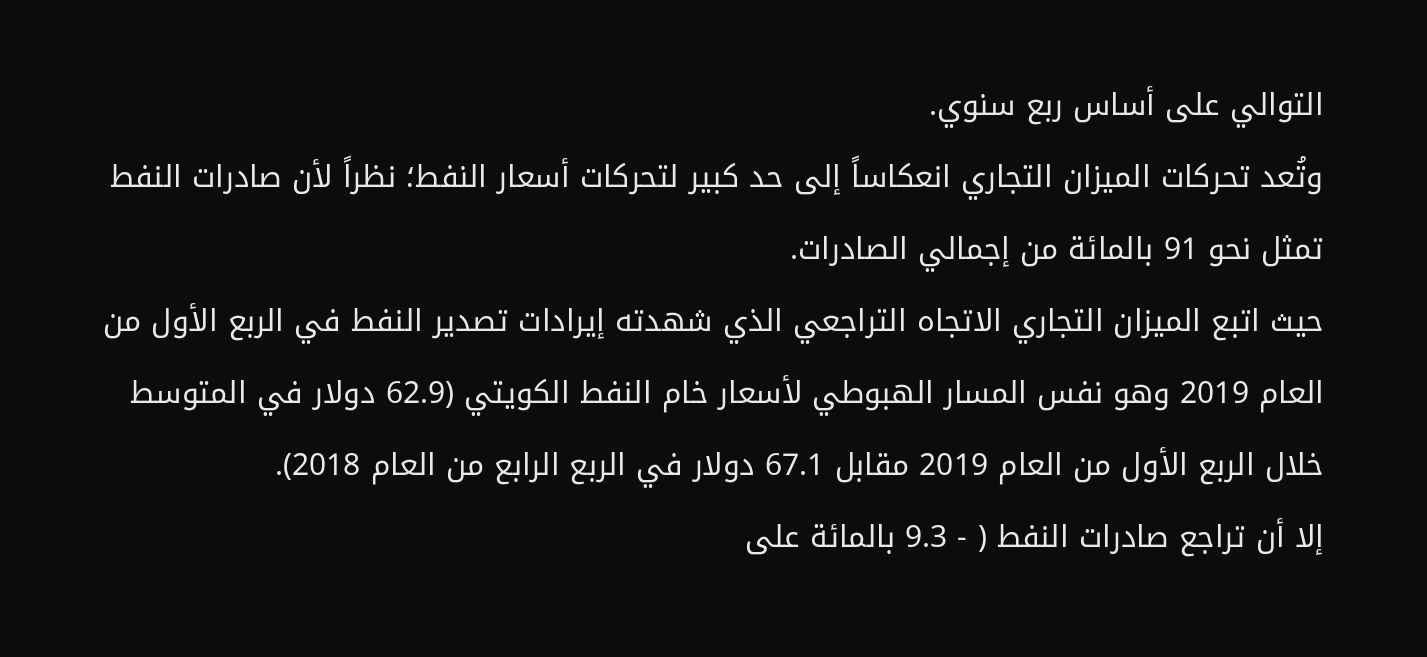التوالي على أساس ربع سنوي.
وتُعد تحركات الميزان التجاري انعكاساً إلى حد كبير لتحركات أسعار النفط؛ نظراً لأن صادرات النفط تمثل نحو 91 بالمائة من إجمالي الصادرات.
حيث اتبع الميزان التجاري الاتجاه التراجعي الذي شهدته إيرادات تصدير النفط في الربع الأول من العام 2019 وهو نفس المسار الهبوطي لأسعار خام النفط الكويتي (62.9 دولار في المتوسط خلال الربع الأول من العام 2019 مقابل 67.1 دولار في الربع الرابع من العام 2018).
إلا أن تراجع صادرات النفط ( - 9.3 بالمائة على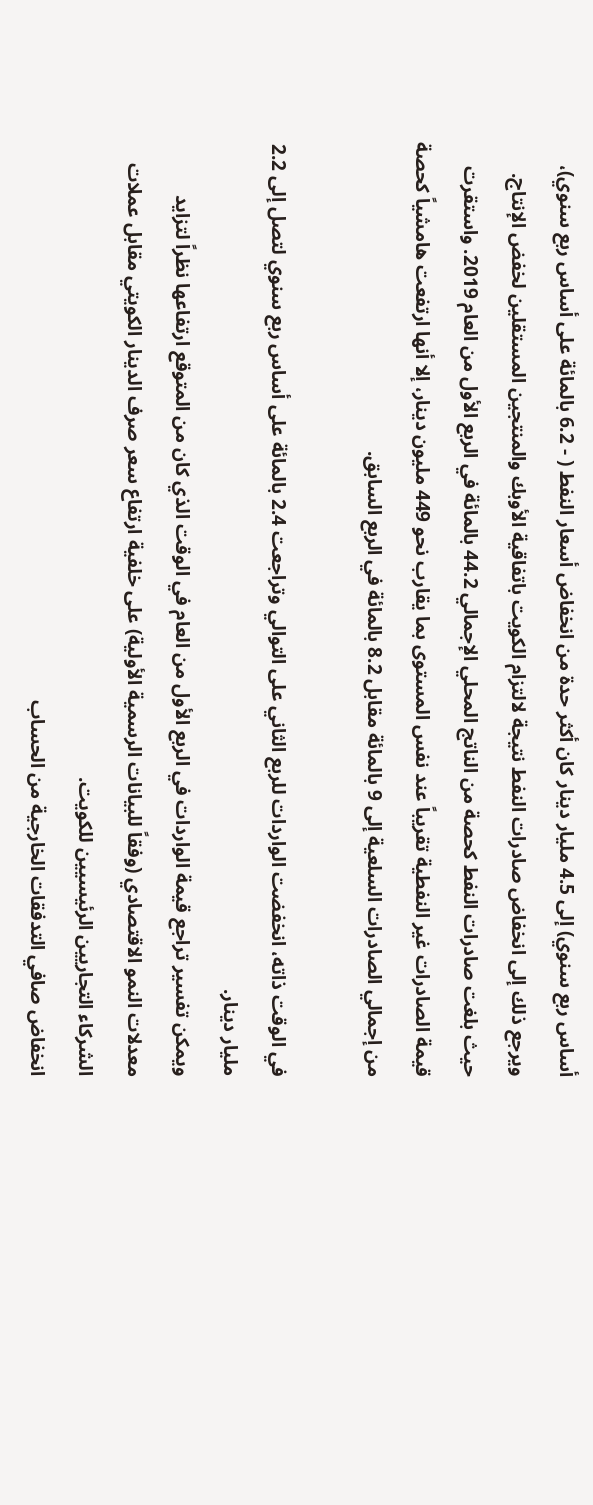أساس ربع سنوي) إلى 4.5 مليار دينار كان أكثر حدة من انخفاض أسعار النفط ( - 6.2 بالمائة على أساس ربع سنوي)، ويرجع ذلك إلى انخفاض صادرات النفط نتيجة لالتزام الكويت باتفاقية الأوبك والمنتجين المستقلين لخفض الإنتاج.
حيث بلغت صادرات النفط كحصة من الناتج المحلي الإجمالي 44.2 بالمائة في الربع الأول من العام 2019. واستقرت قيمة الصادرات غير النفطية تقريباً عند نفس المستوى بما يقارب نحو 449 مليون دينار، إلا أنها ارتفعت هامشياً كحصة من إجمالي الصادرات السلعية إلى 9 بالمائة مقابل 8.2 بالمائة في الربع السابق.

في الوقت ذاته، انخفضت الواردات للربع الثاني على التوالي وتراجعت 2.4 بالمائة على أساس ربع سنوي لتصل إلى 2.2 مليار دينار.
ويمكن تفسير تراجع قيمة الواردات في الربع الأول من العام في الوقت الذي كان من المتوقع ارتفاعها نظراً لتزايد معدلات النمو الاقتصادي (وفقاً للبيانات الرسمية الأولية) على خلفية ارتفاع سعر صرف الدينار الكويتي مقابل عملات الشركاء التجاريين الرئيسيين للكويت.
انخفاض صافي التدفقات الخارجية من الحساب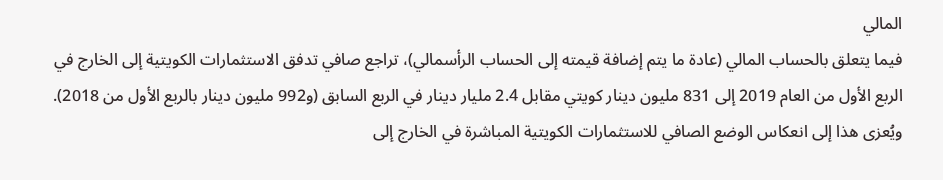المالي
فيما يتعلق بالحساب المالي (عادة ما يتم إضافة قيمته إلى الحساب الرأسمالي)، تراجع صافي تدفق الاستثمارات الكويتية إلى الخارج في الربع الأول من العام 2019 إلى 831 مليون دينار كويتي مقابل 2.4 مليار دينار في الربع السابق (و992 مليون دينار بالربع الأول من 2018).
ويُعزى هذا إلى انعكاس الوضع الصافي للاستثمارات الكويتية المباشرة في الخارج إلى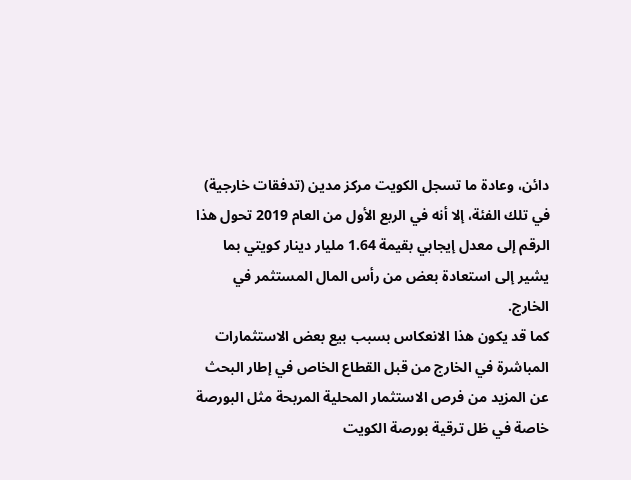دائن، وعادة ما تسجل الكويت مركز مدين (تدفقات خارجية) في تلك الفئة، إلا أنه في الربع الأول من العام 2019 تحول هذا الرقم إلى معدل إيجابي بقيمة 1.64 مليار دينار كويتي بما يشير إلى استعادة بعض من رأس المال المستثمر في الخارج.
كما قد يكون هذا الانعكاس بسبب بيع بعض الاستثمارات المباشرة في الخارج من قبل القطاع الخاص في إطار البحث عن المزيد من فرص الاستثمار المحلية المربحة مثل البورصة خاصة في ظل ترقية بورصة الكويت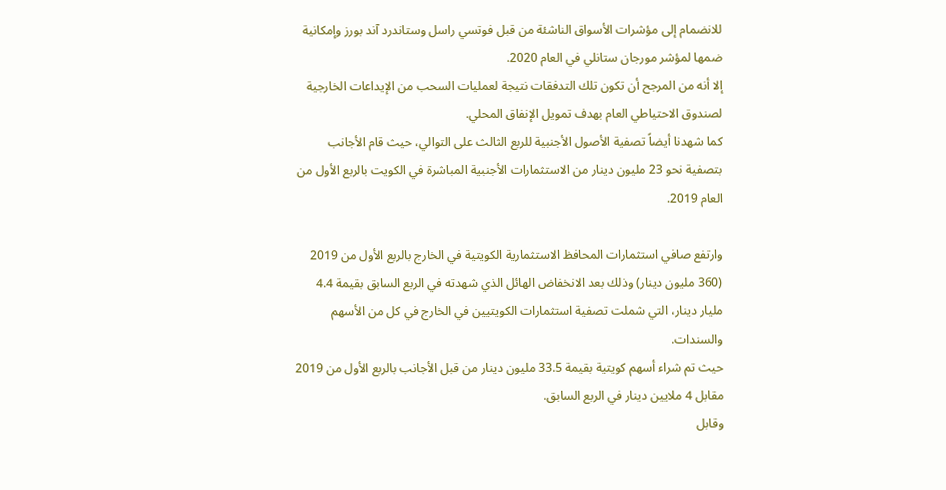للانضمام إلى مؤشرات الأسواق الناشئة من قبل فوتسي راسل وستاندرد آند بورز وإمكانية ضمها لمؤشر مورجان ستانلي في العام 2020.
إلا أنه من المرجح أن تكون تلك التدفقات نتيجة لعمليات السحب من الإيداعات الخارجية لصندوق الاحتياطي العام بهدف تمويل الإنفاق المحلي.
كما شهدنا أيضاً تصفية الأصول الأجنبية للربع الثالث على التوالي، حيث قام الأجانب بتصفية نحو 23 مليون دينار من الاستثمارات الأجنبية المباشرة في الكويت بالربع الأول من العام 2019.

وارتفع صافي استثمارات المحافظ الاستثمارية الكويتية في الخارج بالربع الأول من 2019 (360 مليون دينار) وذلك بعد الانخفاض الهائل الذي شهدته في الربع السابق بقيمة 4.4 مليار دينار، التي شملت تصفية استثمارات الكويتيين في الخارج في كل من الأسهم والسندات.
حيث تم شراء أسهم كويتية بقيمة 33.5 مليون دينار من قبل الأجانب بالربع الأول من 2019 مقابل 4 ملايين دينار في الربع السابق.
وقابل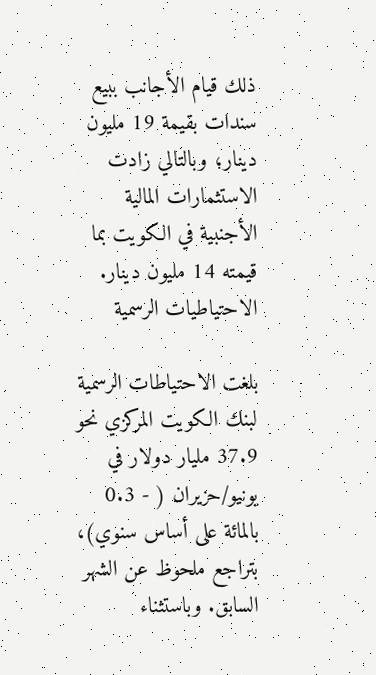ذلك قيام الأجانب ببيع سندات بقيمة 19 مليون دينار؛ وبالتالي زادت الاستثمارات المالية الأجنبية في الكويت بما قيمته 14 مليون دينار.
الاحتياطيات الرسمية

بلغت الاحتياطات الرسمية لبنك الكويت المركزي نحو 37.9 مليار دولار في يونيو/حزيران ( - 0.3 بالمائة على أساس سنوي)، بتراجع ملحوظ عن الشهر السابق. وباستثناء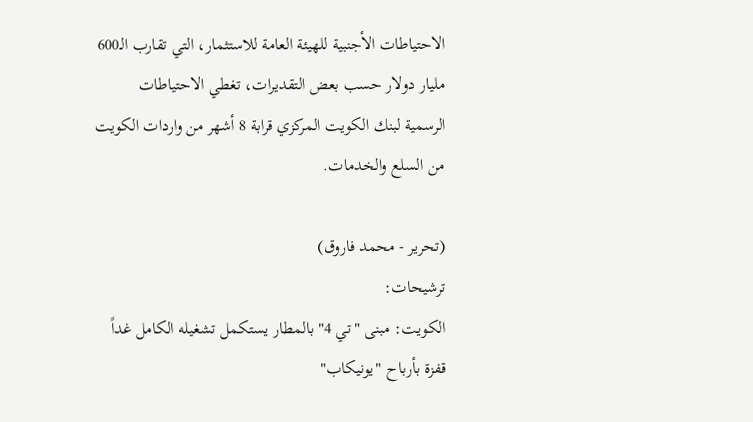الاحتياطات الأجنبية للهيئة العامة للاستثمار، التي تقارب الـ600 مليار دولار حسب بعض التقديرات، تغطي الاحتياطات الرسمية لبنك الكويت المركزي قرابة 8 أشهر من واردات الكويت من السلع والخدمات.

(تحرير - محمد فاروق)
ترشيحات:
الكويت: مبنى "تي 4" بالمطار يستكمل تشغيله الكامل غداً
قفزة بأرباح "يونيكاب"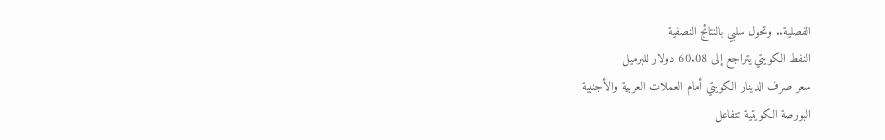الفصلية.. وتحول سلبي بالنتائج النصفية
النفط الكويتي يتراجع إلى 60.08 دولار للبرميل
سعر صرف الدينار الكويتي أمام العملات العربية والأجنبية
البورصة الكويتية تتفاعل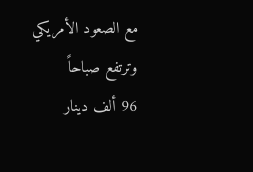مع الصعود الأمريكي وترتفع صباحاً
96 ألف دينار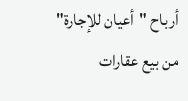أرباح "أعيان للإجارة" من بيع عقارات